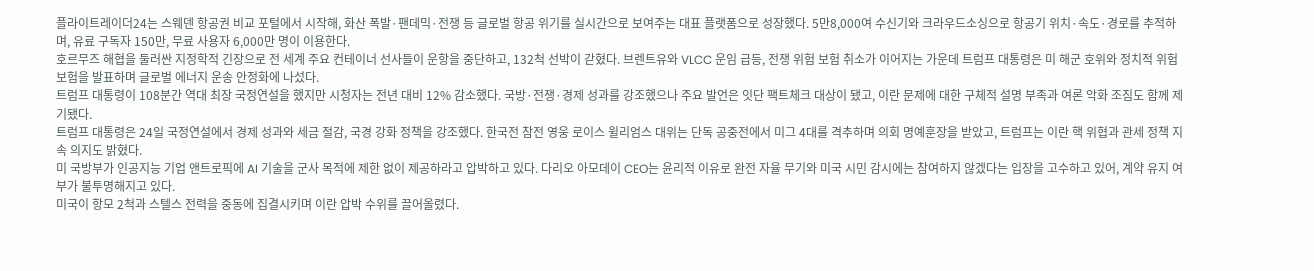플라이트레이더24는 스웨덴 항공권 비교 포털에서 시작해, 화산 폭발·팬데믹·전쟁 등 글로벌 항공 위기를 실시간으로 보여주는 대표 플랫폼으로 성장했다. 5만8,000여 수신기와 크라우드소싱으로 항공기 위치·속도·경로를 추적하며, 유료 구독자 150만, 무료 사용자 6,000만 명이 이용한다.
호르무즈 해협을 둘러싼 지정학적 긴장으로 전 세계 주요 컨테이너 선사들이 운항을 중단하고, 132척 선박이 갇혔다. 브렌트유와 VLCC 운임 급등, 전쟁 위험 보험 취소가 이어지는 가운데 트럼프 대통령은 미 해군 호위와 정치적 위험 보험을 발표하며 글로벌 에너지 운송 안정화에 나섰다.
트럼프 대통령이 108분간 역대 최장 국정연설을 했지만 시청자는 전년 대비 12% 감소했다. 국방·전쟁·경제 성과를 강조했으나 주요 발언은 잇단 팩트체크 대상이 됐고, 이란 문제에 대한 구체적 설명 부족과 여론 악화 조짐도 함께 제기됐다.
트럼프 대통령은 24일 국정연설에서 경제 성과와 세금 절감, 국경 강화 정책을 강조했다. 한국전 참전 영웅 로이스 윌리엄스 대위는 단독 공중전에서 미그 4대를 격추하며 의회 명예훈장을 받았고, 트럼프는 이란 핵 위협과 관세 정책 지속 의지도 밝혔다.
미 국방부가 인공지능 기업 앤트로픽에 AI 기술을 군사 목적에 제한 없이 제공하라고 압박하고 있다. 다리오 아모데이 CEO는 윤리적 이유로 완전 자율 무기와 미국 시민 감시에는 참여하지 않겠다는 입장을 고수하고 있어, 계약 유지 여부가 불투명해지고 있다.
미국이 항모 2척과 스텔스 전력을 중동에 집결시키며 이란 압박 수위를 끌어올렸다.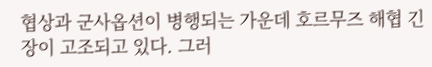협상과 군사옵션이 병행되는 가운데 호르무즈 해협 긴장이 고조되고 있다. 그러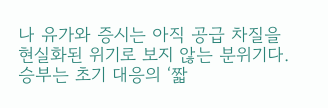나 유가와 증시는 아직 공급 차질을 현실화된 위기로 보지 않는 분위기다. 승부는 초기 대응의 ‘짧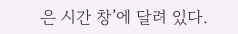은 시간 창’에 달려 있다.